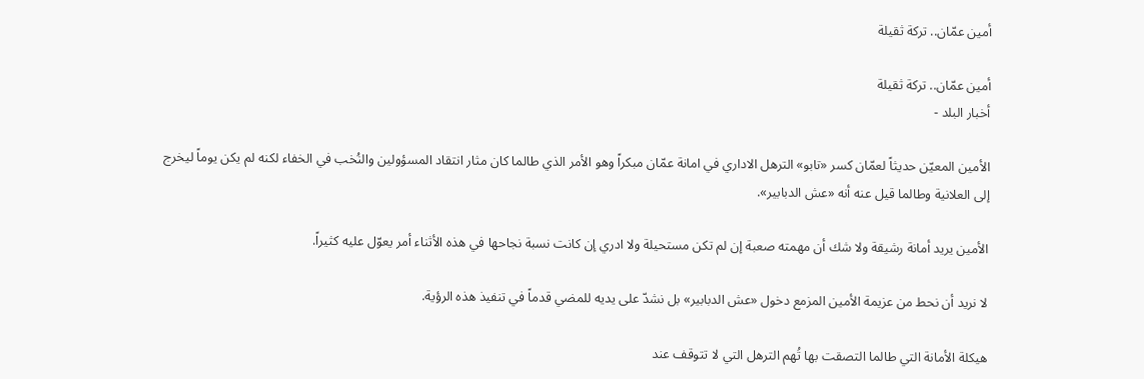أمين عمّان.. تركة ثقيلة

أمين عمّان.. تركة ثقيلة
أخبار البلد -

الأمين المعيّن حديثاً لعمّان كسر «تابو» الترهل الاداري في امانة عمّان مبكراً وهو الأمر الذي طالما كان مثار انتقاد المسؤولين والنُخب في الخفاء لكنه لم يكن يوماً ليخرج إلى العلانية وطالما قيل عنه أنه «عش الدبابير».

الأمين يريد أمانة رشيقة ولا شك أن مهمته صعبة إن لم تكن مستحيلة ولا ادري إن كانت نسبة نجاحها في هذه الأثناء أمر يعوّل عليه كثيراً.

لا نريد أن نحط من عزيمة الأمين المزمع دخول «عش الدبابير» بل نشدّ على يديه للمضي قدماً في تنفيذ هذه الرؤية.

هيكلة الأمانة التي طالما التصقت بها تُهم الترهل التي لا تتوقف عند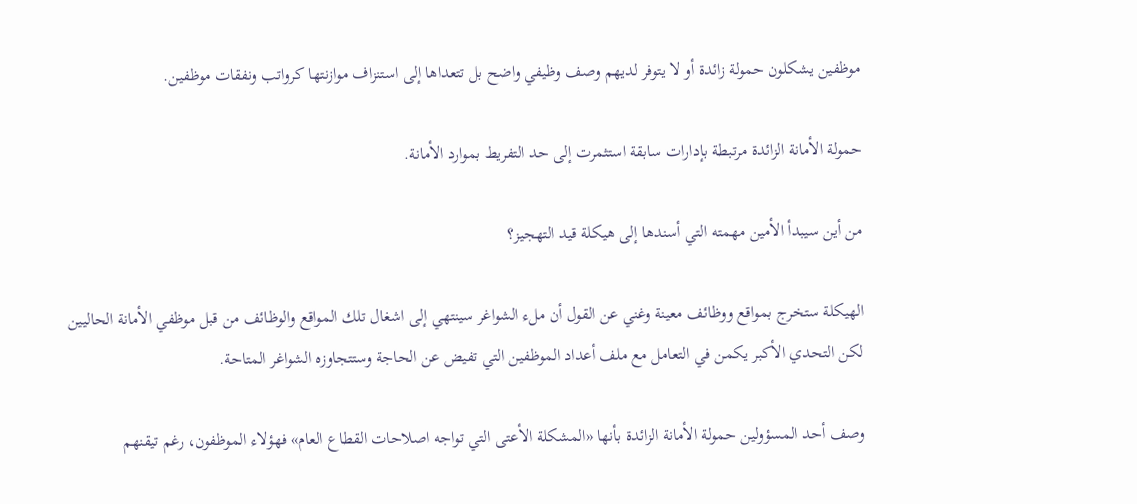موظفين يشكلون حمولة زائدة أو لا يتوفر لديهم وصف وظيفي واضح بل تتعداها إلى استنزاف موازنتها كرواتب ونفقات موظفين.

حمولة الأمانة الزائدة مرتبطة بإدارات سابقة استثمرت إلى حد التفريط بموارد الأمانة.

من أين سيبدأ الأمين مهمته التي أسندها إلى هيكلة قيد التهجيز؟

الهيكلة ستخرج بمواقع ووظائف معينة وغني عن القول أن ملء الشواغر سينتهي إلى اشغال تلك المواقع والوظائف من قبل موظفي الأمانة الحاليين لكن التحدي الأكبر يكمن في التعامل مع ملف أعداد الموظفين التي تفيض عن الحاجة وستتجاوزه الشواغر المتاحة.

وصف أحد المسؤولين حمولة الأمانة الزائدة بأنها «المشكلة الأعتى التي تواجه اصلاحات القطاع العام» فهؤلاء الموظفون، رغم تيقنهم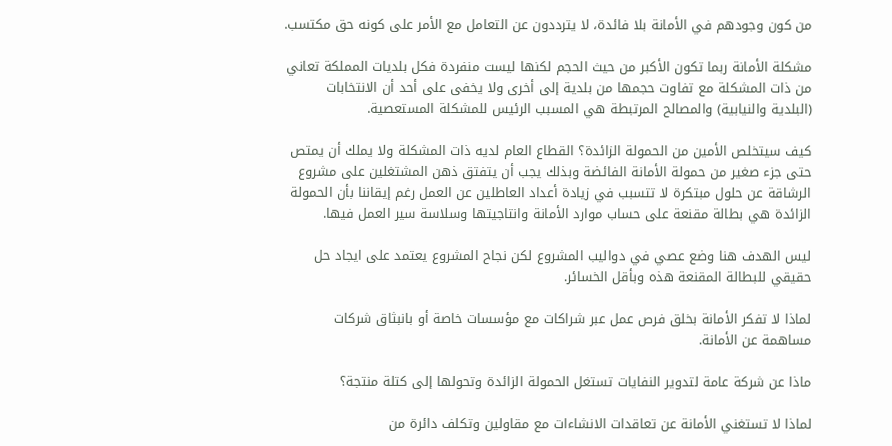من كون وجودهم في الأمانة بلا فائدة، لا يترددون عن التعامل مع الأمر على كونه حق مكتسب.

مشكلة الأمانة ربما تكون الأكبر من حيث الحجم لكنها ليست منفردة فكل بلديات المملكة تعاني من ذات المشكلة مع تفاوت حجمها من بلدية إلى أخرى ولا يخفى على أحد أن الانتخابات (البلدية والنيابية) والمصالح المرتبطة هي المسبب الرئيس للمشكلة المستعصية.

كيف سيتخلص الأمين من الحمولة الزائدة؟ القطاع العام لديه ذات المشكلة ولا يملك أن يمتص حتى جزء صغير من حمولة الأمانة الفائضة وبذلك يجب أن يتفتق ذهن المشتغلين على مشروع الرشاقة عن حلول مبتكرة لا تتسبب في زيادة أعداد العاطلين عن العمل رغم إيقاننا بأن الحمولة الزائدة هي بطالة مقنعة على حساب موارد الأمانة وانتاجيتها وسلاسة سير العمل فيها.

ليس الهدف هنا وضع عصي في دواليب المشروع لكن نجاح المشروع يعتمد على ايجاد حل حقيقي للبطالة المقنعة هذه وبأقل الخسائر.

لماذا لا تفكر الأمانة بخلق فرص عمل عبر شراكات مع مؤسسات خاصة أو بانبثاق شركات مساهمة عن الأمانة.

ماذا عن شركة عامة لتدوير النفايات تستغل الحمولة الزائدة وتحولها إلى كتلة منتجة؟

لماذا لا تستغني الأمانة عن تعاقدات الانشاءات مع مقاولين وتكلف دائرة من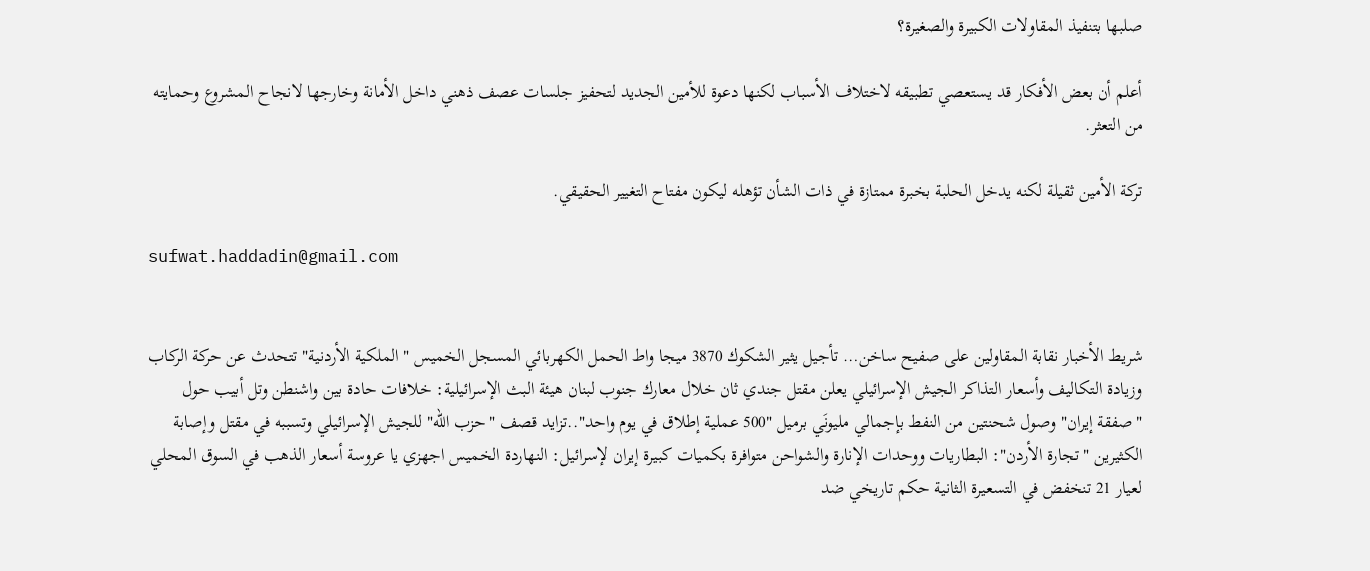صلبها بتنفيذ المقاولات الكبيرة والصغيرة؟

أعلم أن بعض الأفكار قد يستعصي تطبيقه لاختلاف الأسباب لكنها دعوة للأمين الجديد لتحفيز جلسات عصف ذهني داخل الأمانة وخارجها لانجاح المشروع وحمايته من التعثر.

تركة الأمين ثقيلة لكنه يدخل الحلبة بخبرة ممتازة في ذات الشأن تؤهله ليكون مفتاح التغيير الحقيقي.

sufwat.haddadin@gmail.com


شريط الأخبار نقابة المقاولين على صفيح ساخن… تأجيل يثير الشكوك 3870 ميجا واط الحمل الكهربائي المسجل الخميس "الملكية الأردنية" تتحدث عن حركة الركاب وزيادة التكاليف وأسعار التذاكر الجيش الإسرائيلي يعلن مقتل جندي ثان خلال معارك جنوب لبنان هيئة البث الإسرائيلية: خلافات حادة بين واشنطن وتل أبيب حول "صفقة إيران" وصول شحنتين من النفط بإجمالي مليونَي برميل "500 عملية إطلاق في يوم واحد"..تزايد قصف "حزب الله" للجيش الإسرائيلي وتسببه في مقتل وإصابة الكثيرين "تجارة الأردن": البطاريات ووحدات الإنارة والشواحن متوافرة بكميات كبيرة إيران لإسرائيل: النهاردة الخميس اجهزي يا عروسة أسعار الذهب في السوق المحلي لعيار 21 تنخفض في التسعيرة الثانية حكم تاريخي ضد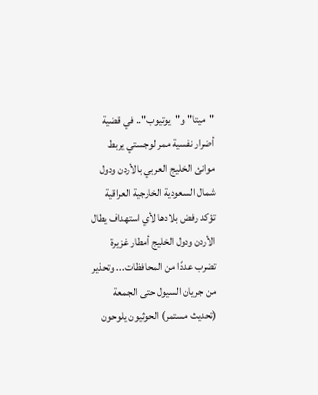"ميتا" و"يوتيوب".. في قضية أضرار نفسية ممر لوجستي يربط موانئ الخليج العربي بالأردن ودول شمال السعودية الخارجية العراقية تؤكد رفض بلادها لأي استهداف يطال الأردن ودول الخليج أمطار غزيرة تضرب عددًا من المحافظات... وتحذير من جريان السيول حتى الجمعة (تحديث مستمر) الحوثيون يلوحون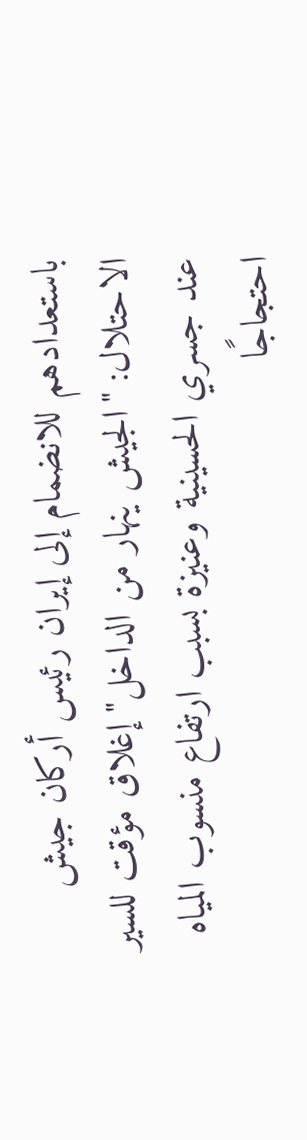باستعدادهم للانضمام إلى إيران رئيس أركان جيش الاحتلال: "الجيش ينهار من الداخل" إغلاق مؤقت للسير عند جسري الحسينية وعنيزة بسبب ارتفاع منسوب المياه احتجاجًا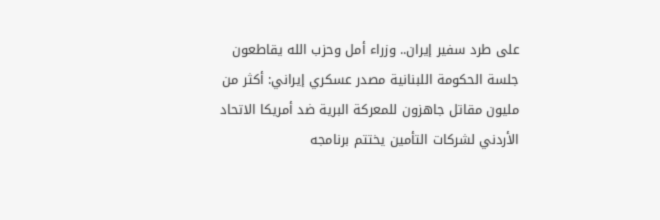على طرد سفير إيران.. وزراء أمل وحزب الله يقاطعون جلسة الحكومة اللبنانية مصدر عسكري إيراني: أكثر من مليون مقاتل جاهزون للمعركة البرية ضد أمريكا الاتحاد الأردني لشركات التأمين يختتم برنامجه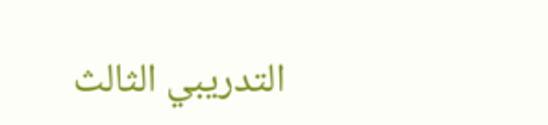التدريبي الثالث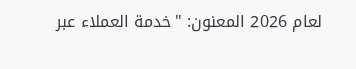لعام 2026 المعنون: "خدمة العملاء عبر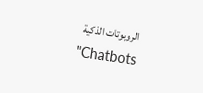الروبوتات الذكية Chatbots"